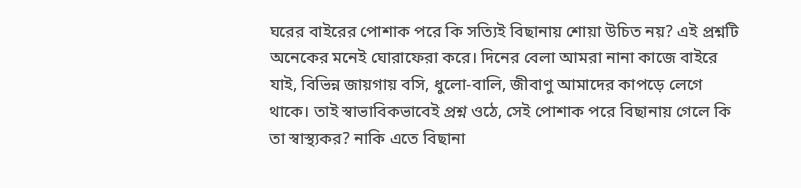ঘরের বাইরের পোশাক পরে কি সত্যিই বিছানায় শোয়া উচিত নয়? এই প্রশ্নটি অনেকের মনেই ঘোরাফেরা করে। দিনের বেলা আমরা নানা কাজে বাইরে যাই, বিভিন্ন জায়গায় বসি, ধুলো-বালি, জীবাণু আমাদের কাপড়ে লেগে থাকে। তাই স্বাভাবিকভাবেই প্রশ্ন ওঠে, সেই পোশাক পরে বিছানায় গেলে কি তা স্বাস্থ্যকর? নাকি এতে বিছানা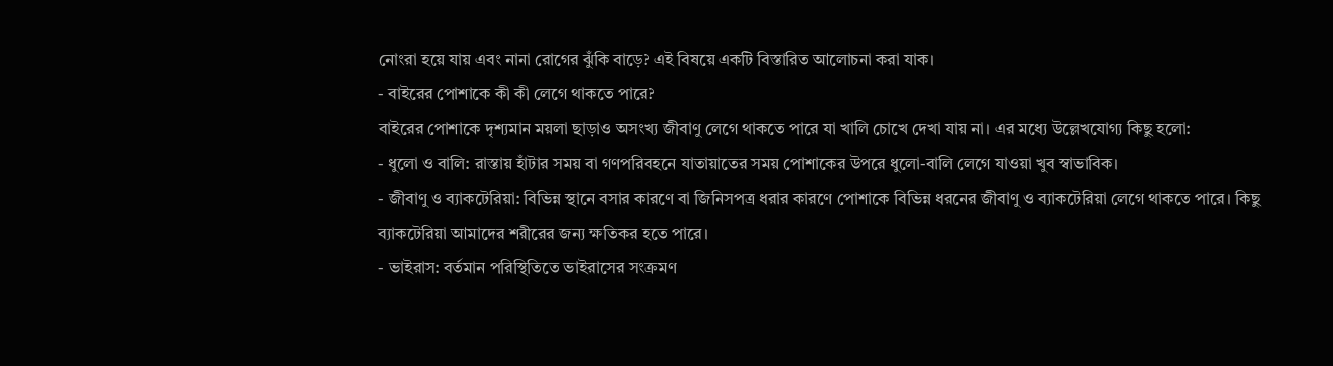নোংরা হয়ে যায় এবং নানা রোগের ঝুঁকি বাড়ে? এই বিষয়ে একটি বিস্তারিত আলোচনা করা যাক।
- বাইরের পোশাকে কী কী লেগে থাকতে পারে?
বাইরের পোশাকে দৃশ্যমান ময়লা ছাড়াও অসংখ্য জীবাণু লেগে থাকতে পারে যা খালি চোখে দেখা যায় না। এর মধ্যে উল্লেখযোগ্য কিছু হলো:
- ধুলো ও বালি: রাস্তায় হাঁটার সময় বা গণপরিবহনে যাতায়াতের সময় পোশাকের উপরে ধুলো-বালি লেগে যাওয়া খুব স্বাভাবিক।
- জীবাণু ও ব্যাকটেরিয়া: বিভিন্ন স্থানে বসার কারণে বা জিনিসপত্র ধরার কারণে পোশাকে বিভিন্ন ধরনের জীবাণু ও ব্যাকটেরিয়া লেগে থাকতে পারে। কিছু ব্যাকটেরিয়া আমাদের শরীরের জন্য ক্ষতিকর হতে পারে।
- ভাইরাস: বর্তমান পরিস্থিতিতে ভাইরাসের সংক্রমণ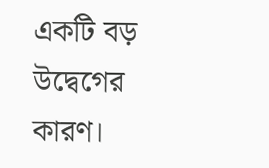একটি বড় উদ্বেগের কারণ।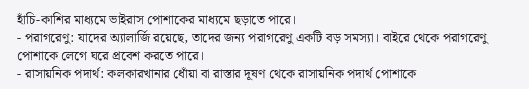হাঁচি-কাশির মাধ্যমে ভাইরাস পোশাকের মাধ্যমে ছড়াতে পারে।
- পরাগরেণু: যাদের অ্যালার্জি রয়েছে, তাদের জন্য পরাগরেণু একটি বড় সমস্যা। বাইরে থেকে পরাগরেণু পোশাকে লেগে ঘরে প্রবেশ করতে পারে।
- রাসায়নিক পদার্থ: কলকারখানার ধোঁয়া বা রাস্তার দূষণ থেকে রাসায়নিক পদার্থ পোশাকে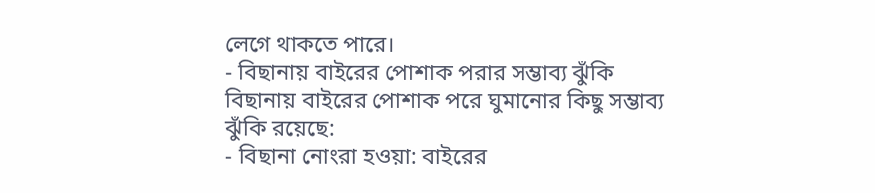লেগে থাকতে পারে।
- বিছানায় বাইরের পোশাক পরার সম্ভাব্য ঝুঁকি
বিছানায় বাইরের পোশাক পরে ঘুমানোর কিছু সম্ভাব্য ঝুঁকি রয়েছে:
- বিছানা নোংরা হওয়া: বাইরের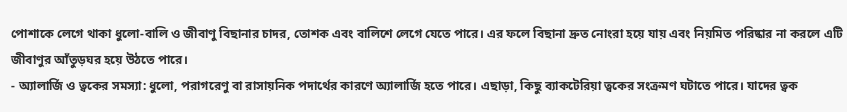পোশাকে লেগে থাকা ধুলো-বালি ও জীবাণু বিছানার চাদর, তোশক এবং বালিশে লেগে যেতে পারে। এর ফলে বিছানা দ্রুত নোংরা হয়ে যায় এবং নিয়মিত পরিষ্কার না করলে এটি জীবাণুর আঁতুড়ঘর হয়ে উঠতে পারে।
- অ্যালার্জি ও ত্বকের সমস্যা: ধুলো, পরাগরেণু বা রাসায়নিক পদার্থের কারণে অ্যালার্জি হতে পারে। এছাড়া, কিছু ব্যাকটেরিয়া ত্বকের সংক্রমণ ঘটাতে পারে। যাদের ত্বক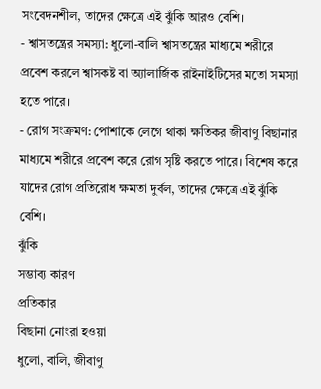সংবেদনশীল, তাদের ক্ষেত্রে এই ঝুঁকি আরও বেশি।
- শ্বাসতন্ত্রের সমস্যা: ধুলো-বালি শ্বাসতন্ত্রের মাধ্যমে শরীরে প্রবেশ করলে শ্বাসকষ্ট বা অ্যালার্জিক রাইনাইটিসের মতো সমস্যা হতে পারে।
- রোগ সংক্রমণ: পোশাকে লেগে থাকা ক্ষতিকর জীবাণু বিছানার মাধ্যমে শরীরে প্রবেশ করে রোগ সৃষ্টি করতে পারে। বিশেষ করে যাদের রোগ প্রতিরোধ ক্ষমতা দুর্বল, তাদের ক্ষেত্রে এই ঝুঁকি বেশি।
ঝুঁকি
সম্ভাব্য কারণ
প্রতিকার
বিছানা নোংরা হওয়া
ধুলো, বালি, জীবাণু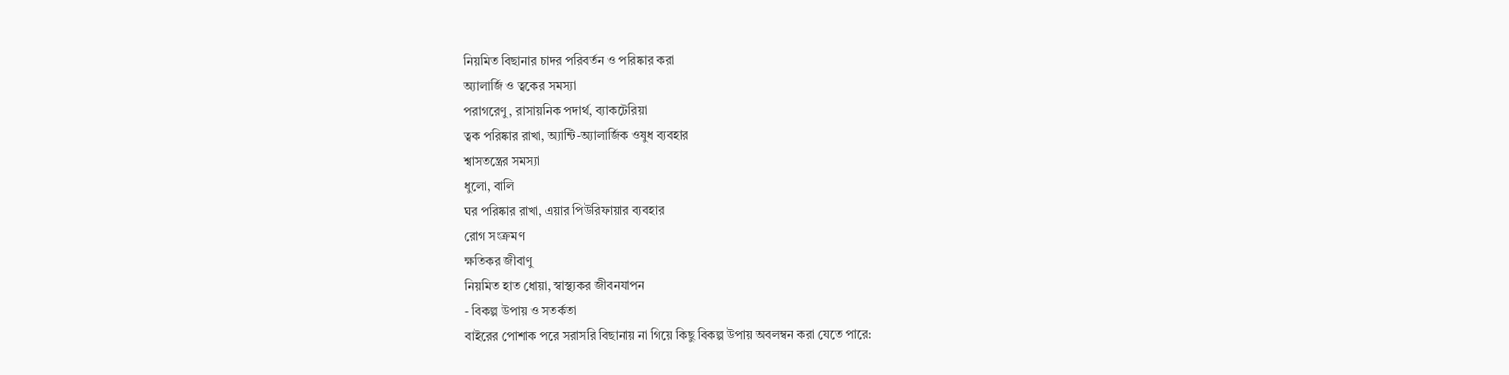নিয়মিত বিছানার চাদর পরিবর্তন ও পরিষ্কার করা
অ্যালার্জি ও ত্বকের সমস্যা
পরাগরেণু, রাসায়নিক পদার্থ, ব্যাকটেরিয়া
ত্বক পরিষ্কার রাখা, অ্যান্টি-অ্যালার্জিক ওষুধ ব্যবহার
শ্বাসতন্ত্রের সমস্যা
ধুলো, বালি
ঘর পরিষ্কার রাখা, এয়ার পিউরিফায়ার ব্যবহার
রোগ সংক্রমণ
ক্ষতিকর জীবাণু
নিয়মিত হাত ধোয়া, স্বাস্থ্যকর জীবনযাপন
- বিকল্প উপায় ও সতর্কতা
বাইরের পোশাক পরে সরাসরি বিছানায় না গিয়ে কিছু বিকল্প উপায় অবলম্বন করা যেতে পারে: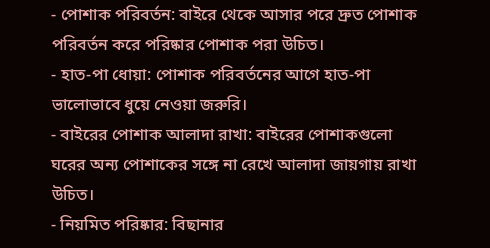- পোশাক পরিবর্তন: বাইরে থেকে আসার পরে দ্রুত পোশাক পরিবর্তন করে পরিষ্কার পোশাক পরা উচিত।
- হাত-পা ধোয়া: পোশাক পরিবর্তনের আগে হাত-পা ভালোভাবে ধুয়ে নেওয়া জরুরি।
- বাইরের পোশাক আলাদা রাখা: বাইরের পোশাকগুলো ঘরের অন্য পোশাকের সঙ্গে না রেখে আলাদা জায়গায় রাখা উচিত।
- নিয়মিত পরিষ্কার: বিছানার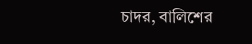চাদর, বালিশের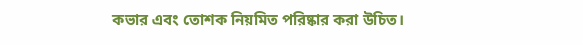কভার এবং তোশক নিয়মিত পরিষ্কার করা উচিত।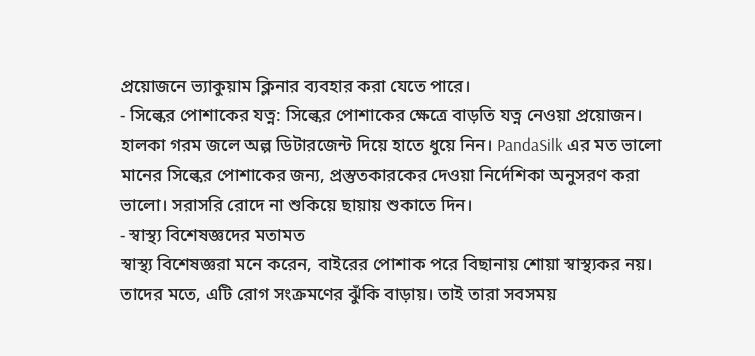প্রয়োজনে ভ্যাকুয়াম ক্লিনার ব্যবহার করা যেতে পারে।
- সিল্কের পোশাকের যত্ন: সিল্কের পোশাকের ক্ষেত্রে বাড়তি যত্ন নেওয়া প্রয়োজন। হালকা গরম জলে অল্প ডিটারজেন্ট দিয়ে হাতে ধুয়ে নিন। PandaSilk এর মত ভালো মানের সিল্কের পোশাকের জন্য, প্রস্তুতকারকের দেওয়া নির্দেশিকা অনুসরণ করা ভালো। সরাসরি রোদে না শুকিয়ে ছায়ায় শুকাতে দিন।
- স্বাস্থ্য বিশেষজ্ঞদের মতামত
স্বাস্থ্য বিশেষজ্ঞরা মনে করেন, বাইরের পোশাক পরে বিছানায় শোয়া স্বাস্থ্যকর নয়। তাদের মতে, এটি রোগ সংক্রমণের ঝুঁকি বাড়ায়। তাই তারা সবসময়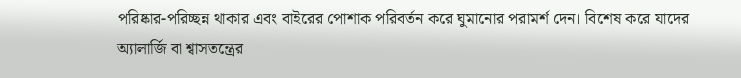পরিষ্কার-পরিচ্ছন্ন থাকার এবং বাইরের পোশাক পরিবর্তন করে ঘুমানোর পরামর্শ দেন। বিশেষ করে যাদের অ্যালার্জি বা শ্বাসতন্ত্রের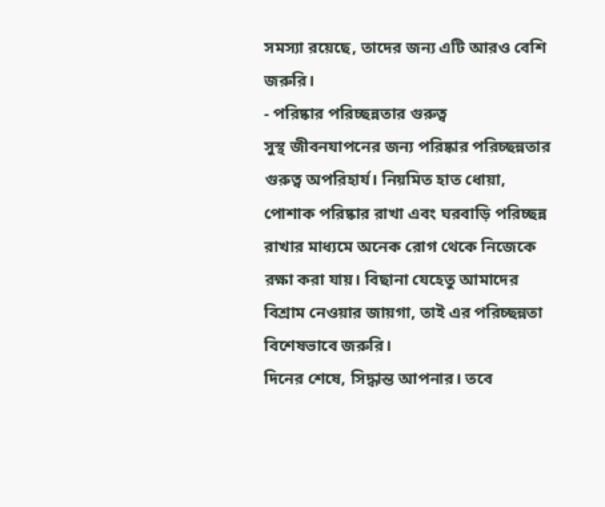সমস্যা রয়েছে, তাদের জন্য এটি আরও বেশি জরুরি।
- পরিষ্কার পরিচ্ছন্নতার গুরুত্ব
সুস্থ জীবনযাপনের জন্য পরিষ্কার পরিচ্ছন্নতার গুরুত্ব অপরিহার্য। নিয়মিত হাত ধোয়া, পোশাক পরিষ্কার রাখা এবং ঘরবাড়ি পরিচ্ছন্ন রাখার মাধ্যমে অনেক রোগ থেকে নিজেকে রক্ষা করা যায়। বিছানা যেহেতু আমাদের বিশ্রাম নেওয়ার জায়গা, তাই এর পরিচ্ছন্নতা বিশেষভাবে জরুরি।
দিনের শেষে, সিদ্ধান্ত আপনার। তবে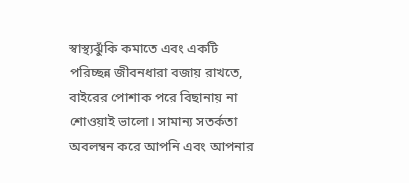স্বাস্থ্যঝুঁকি কমাতে এবং একটি পরিচ্ছন্ন জীবনধারা বজায় রাখতে, বাইরের পোশাক পরে বিছানায় না শোওয়াই ভালো। সামান্য সতর্কতা অবলম্বন করে আপনি এবং আপনার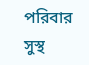পরিবার সুস্থ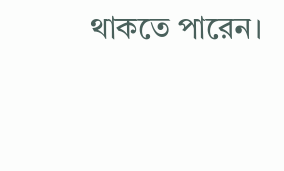থাকতে পারেন।